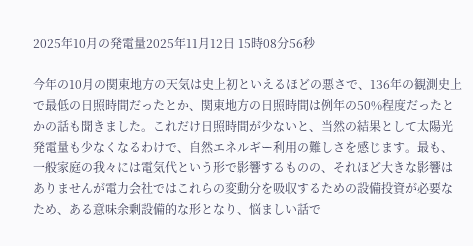2025年10月の発電量2025年11月12日 15時08分56秒

今年の10月の関東地方の天気は史上初といえるほどの悪さで、136年の観測史上で最低の日照時間だったとか、関東地方の日照時間は例年の50%程度だったとかの話も聞きました。これだけ日照時間が少ないと、当然の結果として太陽光発電量も少なくなるわけで、自然エネルギー利用の難しさを感じます。最も、一般家庭の我々には電気代という形で影響するものの、それほど大きな影響はありませんが電力会社ではこれらの変動分を吸収するための設備投資が必要なため、ある意味余剰設備的な形となり、悩ましい話で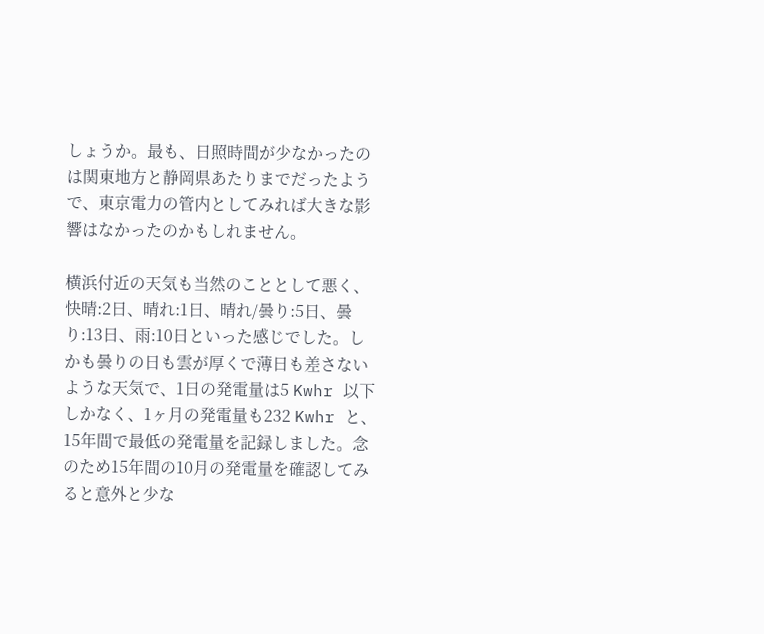しょうか。最も、日照時間が少なかったのは関東地方と静岡県あたりまでだったようで、東京電力の管内としてみれば大きな影響はなかったのかもしれません。

横浜付近の天気も当然のこととして悪く、快晴:2日、晴れ:1日、晴れ/曇り:5日、曇り:13日、雨:10日といった感じでした。しかも曇りの日も雲が厚くで薄日も差さないような天気で、1日の発電量は5 Kwhr 以下しかなく、1ヶ月の発電量も232 Kwhr と、15年間で最低の発電量を記録しました。念のため15年間の10月の発電量を確認してみると意外と少な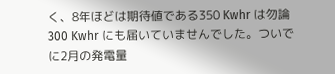く、8年ほどは期待値である350 Kwhr は勿論300 Kwhr にも届いていませんでした。ついでに2月の発電量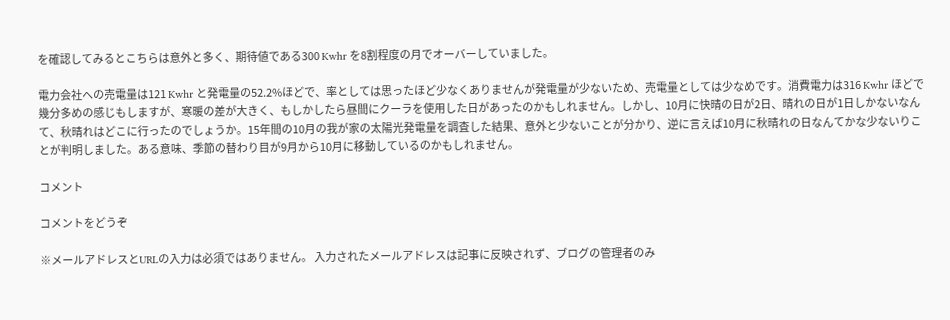を確認してみるとこちらは意外と多く、期待値である300 Kwhr を8割程度の月でオーバーしていました。

電力会社への売電量は121 Kwhr と発電量の52.2%ほどで、率としては思ったほど少なくありませんが発電量が少ないため、売電量としては少なめです。消費電力は316 Kwhr ほどで幾分多めの感じもしますが、寒暖の差が大きく、もしかしたら昼間にクーラを使用した日があったのかもしれません。しかし、10月に快晴の日が2日、晴れの日が1日しかないなんて、秋晴れはどこに行ったのでしょうか。15年間の10月の我が家の太陽光発電量を調査した結果、意外と少ないことが分かり、逆に言えば10月に秋晴れの日なんてかな少ないりことが判明しました。ある意味、季節の替わり目が9月から10月に移動しているのかもしれません。

コメント

コメントをどうぞ

※メールアドレスとURLの入力は必須ではありません。 入力されたメールアドレスは記事に反映されず、ブログの管理者のみ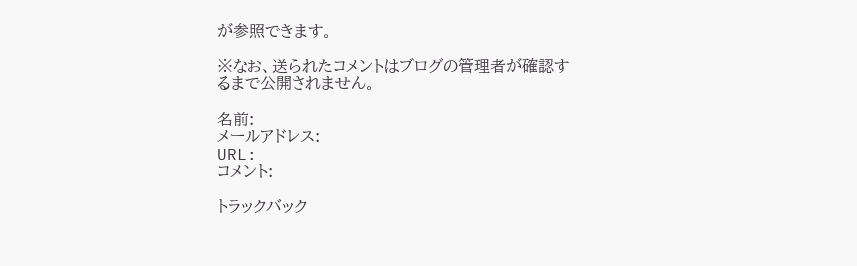が参照できます。

※なお、送られたコメントはブログの管理者が確認するまで公開されません。

名前:
メールアドレス:
URL:
コメント:

トラックバック